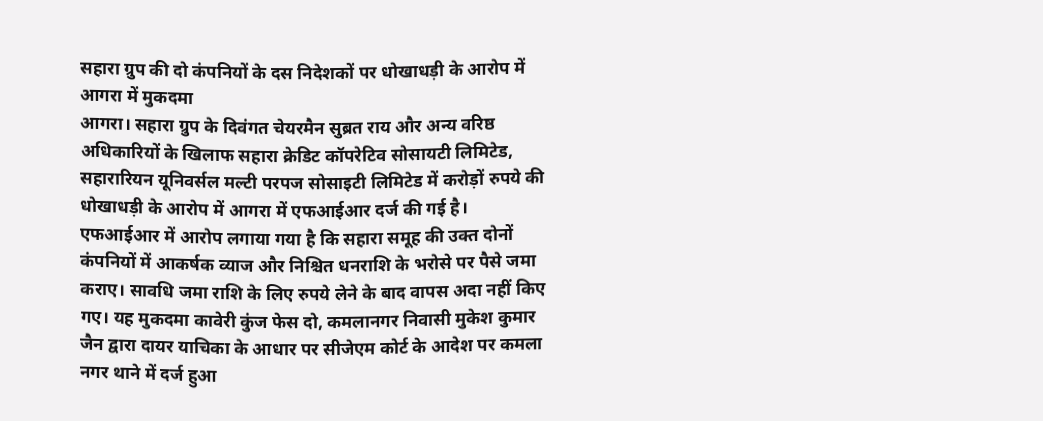सहारा ग्रुप की दो कंपनियों के दस निदेशकों पर धोखाधड़ी के आरोप में आगरा में मुकदमा
आगरा। सहारा ग्रुप के दिवंगत चेयरमैन सुब्रत राय और अन्य वरिष्ठ अधिकारियों के खिलाफ सहारा क्रेडिट कॉपरेटिव सोसायटी लिमिटेड, सहारारियन यूनिवर्सल मल्टी परपज सोसाइटी लिमिटेड में करोड़ों रुपये की धोखाधड़ी के आरोप में आगरा में एफआईआर दर्ज की गई है।
एफआईआर में आरोप लगाया गया है कि सहारा समूह की उक्त दोनों कंपनियों में आकर्षक व्याज और निश्चित धनराशि के भरोसे पर पैसे जमा कराए। सावधि जमा राशि के लिए रुपये लेने के बाद वापस अदा नहीं किए गए। यह मुकदमा कावेरी कुंज फेस दो, कमलानगर निवासी मुकेश कुमार जैन द्वारा दायर याचिका के आधार पर सीजेएम कोर्ट के आदेश पर कमला नगर थाने में दर्ज हुआ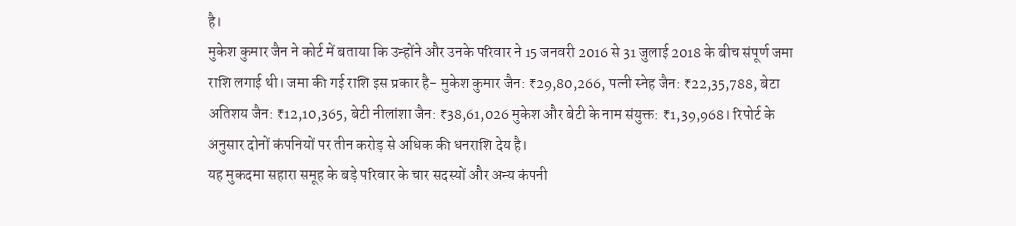है।
मुकेश कुमार जैन ने कोर्ट में बताया कि उन्होंने और उनके परिवार ने 15 जनवरी 2016 से 31 जुलाई 2018 के बीच संपूर्ण जमा राशि लगाई थी। जमा की गई राशि इस प्रकार है- मुकेश कुमार जैन: ₹29,80,266, पत्नी स्नेह जैन: ₹22,35,788, बेटा अतिशय जैन: ₹12,10,365, बेटी नीलांशा जैन: ₹38,61,026 मुकेश और बेटी के नाम संयुक्त: ₹1,39,968। रिपोर्ट के अनुसार दोनों कंपनियों पर तीन करोड़ से अधिक की धनराशि देय है।
यह मुकदमा सहारा समूह के बड़े परिवार के चार सदस्यों और अन्य कंपनी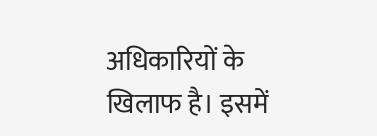अधिकारियों के खिलाफ है। इसमें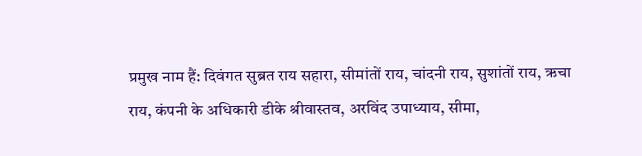प्रमुख नाम हैं: दिवंगत सुब्रत राय सहारा, सीमांतों राय, चांदनी राय, सुशांतों राय, ऋचा राय, कंपनी के अधिकारी डीके श्रीवास्तव, अरविंद उपाध्याय, सीमा,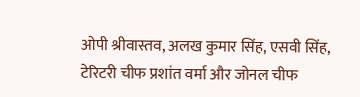ओपी श्रीवास्तव, अलख कुमार सिंह, एसवी सिंह, टेरिटरी चीफ प्रशांत वर्मा और जोनल चीफ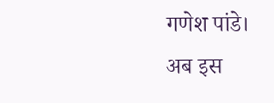गणेश पांडे।
अब इस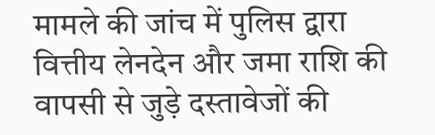मामले की जांच में पुलिस द्वारा वित्तीय लेनदेन और जमा राशि की वापसी से जुड़े दस्तावेजों की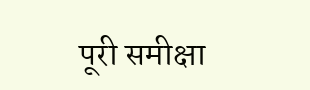पूरी समीक्षा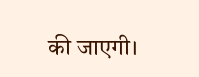की जाएगी।